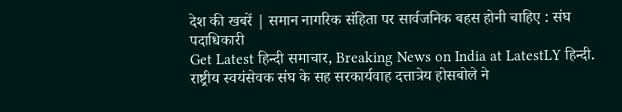देश की खबरें | समान नागरिक संहिता पर सार्वजनिक बहस होनी चाहिए : संघ पदाधिकारी
Get Latest हिन्दी समाचार, Breaking News on India at LatestLY हिन्दी. राष्ट्रीय स्वयंसेवक संघ के सह सरकार्यवाह दत्तात्रेय होसबोले ने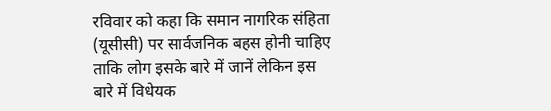रविवार को कहा कि समान नागरिक संहिता (यूसीसी) पर सार्वजनिक बहस होनी चाहिए ताकि लोग इसके बारे में जानें लेकिन इस बारे में विधेयक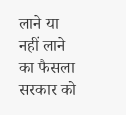लाने या नहीं लाने का फैसला सरकार को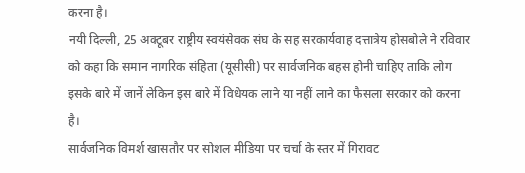करना है।
नयी दिल्ली, 25 अक्टूबर राष्ट्रीय स्वयंसेवक संघ के सह सरकार्यवाह दत्तात्रेय होसबोले ने रविवार को कहा कि समान नागरिक संहिता (यूसीसी) पर सार्वजनिक बहस होनी चाहिए ताकि लोग इसके बारे में जानें लेकिन इस बारे में विधेयक लाने या नहीं लाने का फैसला सरकार को करना है।
सार्वजनिक विमर्श खासतौर पर सोशल मीडिया पर चर्चा के स्तर में गिरावट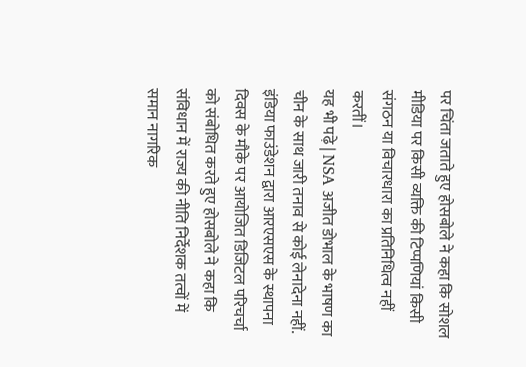पर चिंता जताते हुए होसबोले ने कहा कि सोशल मीडिया पर किसी व्यक्ति की टिप्पणियां किसी संगठन या विचारधारा का प्रतिनिधित्व नहीं करतीं।
यह भी पढ़े | NSA अजीत डोभाल के भाषण का चीन के साथ जारी तनाव से कोई लेनादेना नहीं.
इंडिया फाउंडेशन द्वारा आरएसएस के स्थापना दिवस के मौके पर आयोजित डिजिटल परिचर्चा को संबोधित करते हुए होसबोले ने कहा कि संविधान में राज्य की नीति निर्देशक तत्वों में समान नागरिक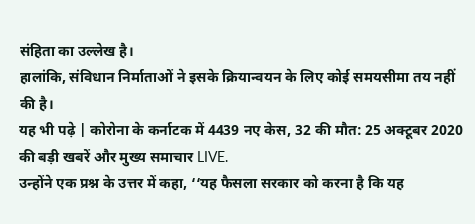संहिता का उल्लेख है।
हालांकि, संविधान निर्माताओं ने इसके क्रियान्वयन के लिए कोई समयसीमा तय नहीं की है।
यह भी पढ़े | कोरोना के कर्नाटक में 4439 नए केस, 32 की मौत: 25 अक्टूबर 2020 की बड़ी खबरें और मुख्य समाचार LIVE.
उन्होंने एक प्रश्न के उत्तर में कहा, ‘‘यह फैसला सरकार को करना है कि यह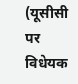(यूसीसी पर विधेयक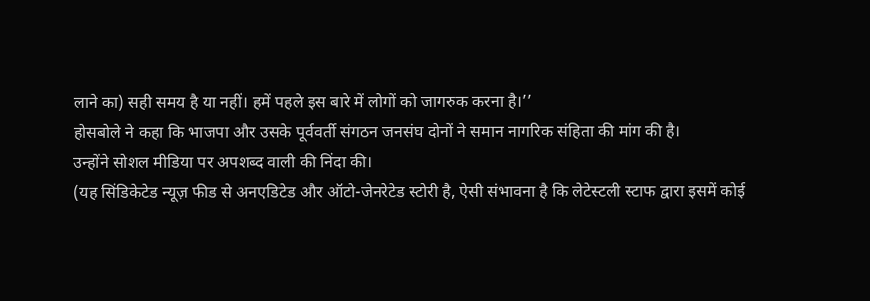लाने का) सही समय है या नहीं। हमें पहले इस बारे में लोगों को जागरुक करना है।’’
होसबोले ने कहा कि भाजपा और उसके पूर्ववर्ती संगठन जनसंघ दोनों ने समान नागरिक संहिता की मांग की है।
उन्होंने सोशल मीडिया पर अपशब्द वाली की निंदा की।
(यह सिंडिकेटेड न्यूज़ फीड से अनएडिटेड और ऑटो-जेनरेटेड स्टोरी है, ऐसी संभावना है कि लेटेस्टली स्टाफ द्वारा इसमें कोई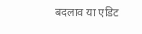बदलाव या एडिट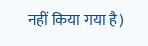नहीं किया गया है)